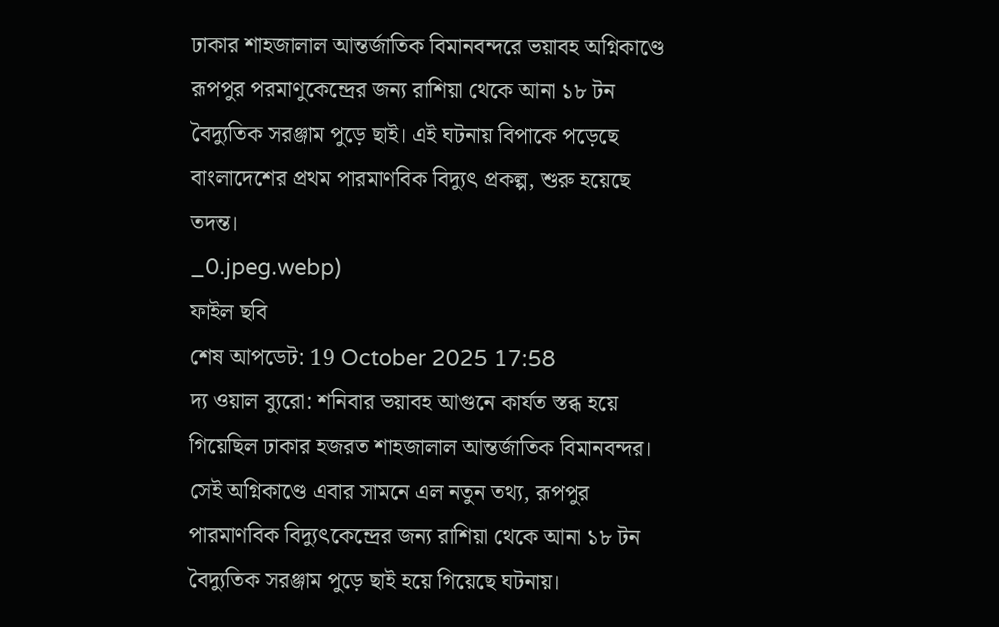ঢাকার শাহজালাল আন্তর্জাতিক বিমানবন্দরে ভয়াবহ অগ্নিকাণ্ডে রূপপুর পরমাণুকেন্দ্রের জন্য রাশিয়া থেকে আনা ১৮ টন বৈদ্যুতিক সরঞ্জাম পুড়ে ছাই। এই ঘটনায় বিপাকে পড়েছে বাংলাদেশের প্রথম পারমাণবিক বিদ্যুৎ প্রকল্প, শুরু হয়েছে তদন্ত।
_0.jpeg.webp)
ফাইল ছবি
শেষ আপডেট: 19 October 2025 17:58
দ্য ওয়াল ব্যুরো: শনিবার ভয়াবহ আগুনে কার্যত স্তব্ধ হয়ে গিয়েছিল ঢাকার হজরত শাহজালাল আন্তর্জাতিক বিমানবন্দর। সেই অগ্নিকাণ্ডে এবার সামনে এল নতুন তথ্য, রূপপুর পারমাণবিক বিদ্যুৎকেন্দ্রের জন্য রাশিয়া থেকে আনা ১৮ টন বৈদ্যুতিক সরঞ্জাম পুড়ে ছাই হয়ে গিয়েছে ঘটনায়।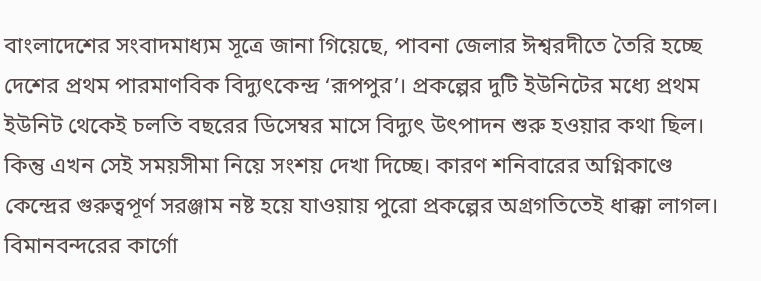বাংলাদেশের সংবাদমাধ্যম সূত্রে জানা গিয়েছে, পাবনা জেলার ঈশ্বরদীতে তৈরি হচ্ছে দেশের প্রথম পারমাণবিক বিদ্যুৎকেন্দ্র ‘রূপপুর’। প্রকল্পের দুটি ইউনিটের মধ্যে প্রথম ইউনিট থেকেই চলতি বছরের ডিসেম্বর মাসে বিদ্যুৎ উৎপাদন শুরু হওয়ার কথা ছিল। কিন্তু এখন সেই সময়সীমা নিয়ে সংশয় দেখা দিচ্ছে। কারণ শনিবারের অগ্নিকাণ্ডে কেন্দ্রের গুরুত্বপূর্ণ সরঞ্জাম নষ্ট হয়ে যাওয়ায় পুরো প্রকল্পের অগ্রগতিতেই ধাক্কা লাগল।
বিমানবন্দরের কার্গো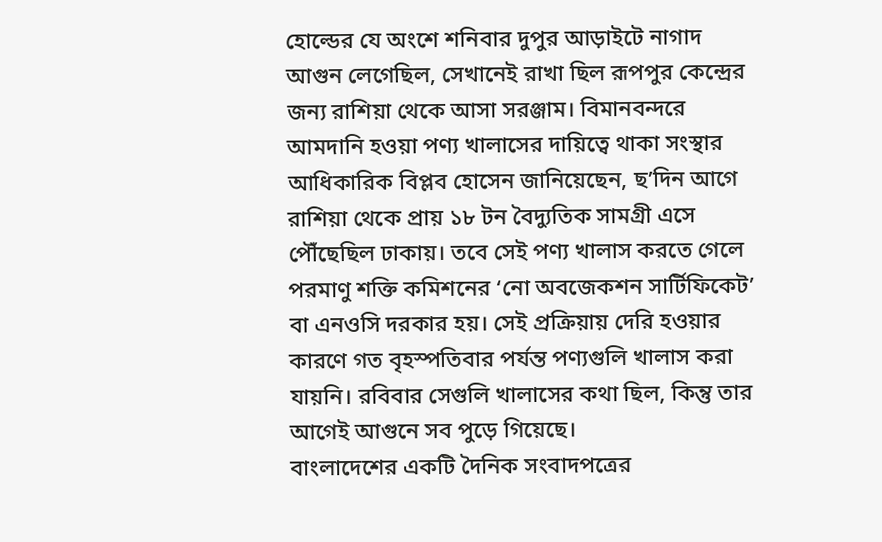হোল্ডের যে অংশে শনিবার দুপুর আড়াইটে নাগাদ আগুন লেগেছিল, সেখানেই রাখা ছিল রূপপুর কেন্দ্রের জন্য রাশিয়া থেকে আসা সরঞ্জাম। বিমানবন্দরে আমদানি হওয়া পণ্য খালাসের দায়িত্বে থাকা সংস্থার আধিকারিক বিপ্লব হোসেন জানিয়েছেন, ছ’দিন আগে রাশিয়া থেকে প্রায় ১৮ টন বৈদ্যুতিক সামগ্রী এসে পৌঁছেছিল ঢাকায়। তবে সেই পণ্য খালাস করতে গেলে পরমাণু শক্তি কমিশনের ‘নো অবজেকশন সার্টিফিকেট’ বা এনওসি দরকার হয়। সেই প্রক্রিয়ায় দেরি হওয়ার কারণে গত বৃহস্পতিবার পর্যন্ত পণ্যগুলি খালাস করা যায়নি। রবিবার সেগুলি খালাসের কথা ছিল, কিন্তু তার আগেই আগুনে সব পুড়ে গিয়েছে।
বাংলাদেশের একটি দৈনিক সংবাদপত্রের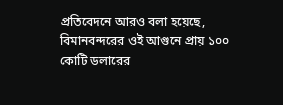প্রতিবেদনে আরও বলা হয়েছে, বিমানবন্দরের ওই আগুনে প্রায় ১০০ কোটি ডলারের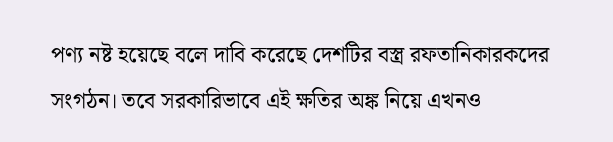পণ্য নষ্ট হয়েছে বলে দাবি করেছে দেশটির বস্ত্র রফতানিকারকদের সংগঠন। তবে সরকারিভাবে এই ক্ষতির অঙ্ক নিয়ে এখনও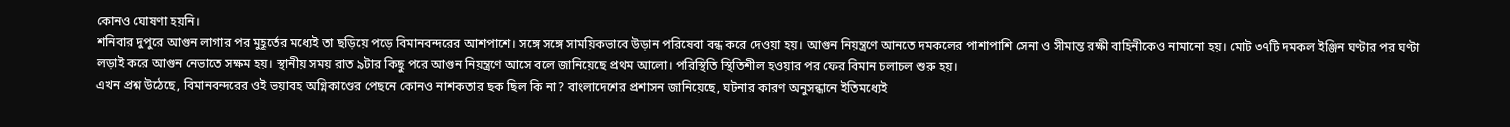কোনও ঘোষণা হয়নি।
শনিবার দুপুরে আগুন লাগার পর মুহূর্তের মধ্যেই তা ছড়িয়ে পড়ে বিমানবন্দরের আশপাশে। সঙ্গে সঙ্গে সাময়িকভাবে উড়ান পরিষেবা বন্ধ করে দেওয়া হয়। আগুন নিয়ন্ত্রণে আনতে দমকলের পাশাপাশি সেনা ও সীমান্ত রক্ষী বাহিনীকেও নামানো হয়। মোট ৩৭টি দমকল ইঞ্জিন ঘণ্টার পর ঘণ্টা লড়াই করে আগুন নেভাতে সক্ষম হয়। স্থানীয় সময় রাত ৯টার কিছু পরে আগুন নিয়ন্ত্রণে আসে বলে জানিয়েছে প্রথম আলো। পরিস্থিতি স্থিতিশীল হওয়ার পর ফের বিমান চলাচল শুরু হয়।
এখন প্রশ্ন উঠেছে, বিমানবন্দরের ওই ভয়াবহ অগ্নিকাণ্ডের পেছনে কোনও নাশকতার ছক ছিল কি না? বাংলাদেশের প্রশাসন জানিয়েছে, ঘটনার কারণ অনুসন্ধানে ইতিমধ্যেই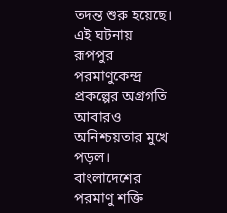তদন্ত শুরু হয়েছে।
এই ঘটনায় রূপপুর পরমাণুকেন্দ্র প্রকল্পের অগ্রগতি আবারও অনিশ্চয়তার মুখে পড়ল। বাংলাদেশের পরমাণু শক্তি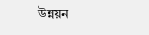উন্নয়ন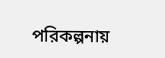পরিকল্পনায়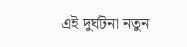এই দুর্ঘটনা নতুন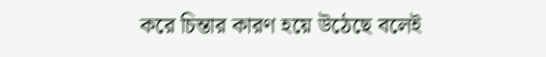করে চিন্তার কারণ হয়ে উঠেছে বলেই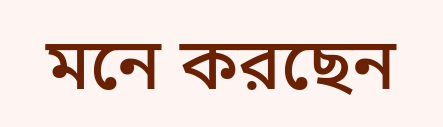মনে করছেন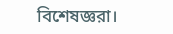বিশেষজ্ঞরা।